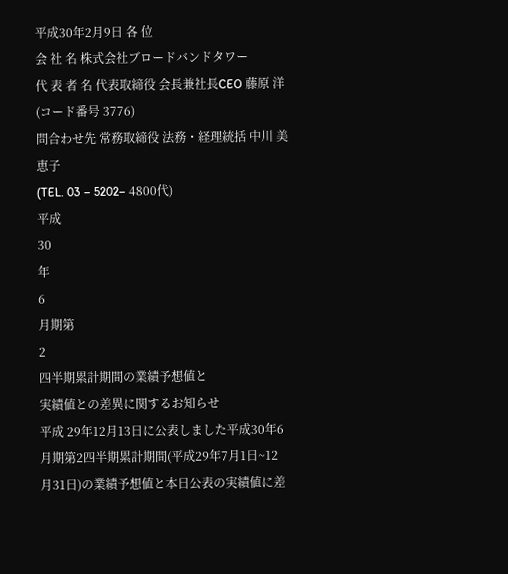平成30年2月9日 各 位
会 社 名 株式会社ブロードバンドタワー
代 表 者 名 代表取締役 会長兼社長CEO 藤原 洋 (コード番号 3776)
問合わせ先 常務取締役 法務・経理統括 中川 美恵子
(TEL. 03 – 5202– 4800代)
平成
30
年
6
月期第
2
四半期累計期間の業績予想値と
実績値との差異に関するお知らせ
平成 29年12月13日に公表しました平成30年6月期第2四半期累計期間(平成29年7月1日~12
月31日)の業績予想値と本日公表の実績値に差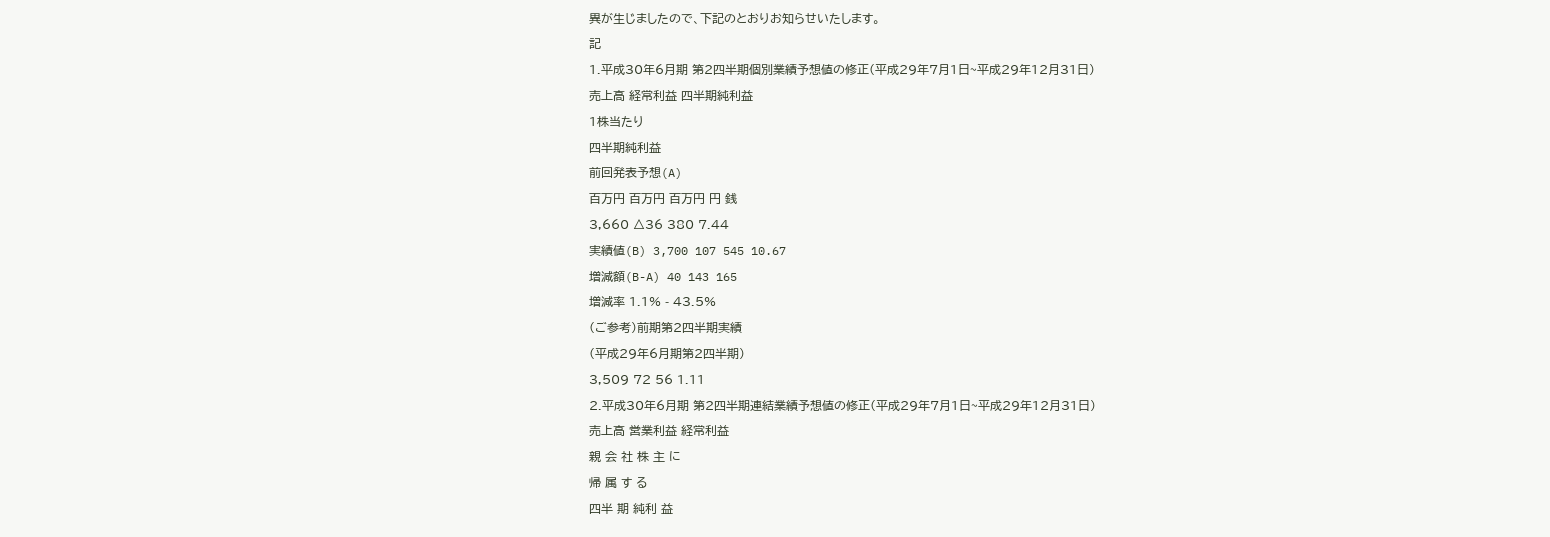異が生じましたので、下記のとおりお知らせいたします。
記
1.平成30年6月期 第2四半期個別業績予想値の修正(平成29年7月1日~平成29年12月31日)
売上高 経常利益 四半期純利益
1株当たり
四半期純利益
前回発表予想(A)
百万円 百万円 百万円 円 銭
3,660 △36 380 7.44
実績値(B) 3,700 107 545 10.67
増減額(B-A) 40 143 165
増減率 1.1% - 43.5%
(ご参考)前期第2四半期実績
(平成29年6月期第2四半期)
3,509 72 56 1.11
2.平成30年6月期 第2四半期連結業績予想値の修正(平成29年7月1日~平成29年12月31日)
売上高 営業利益 経常利益
親 会 社 株 主 に
帰 属 す る
四半 期 純利 益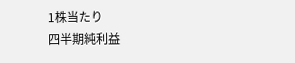1株当たり
四半期純利益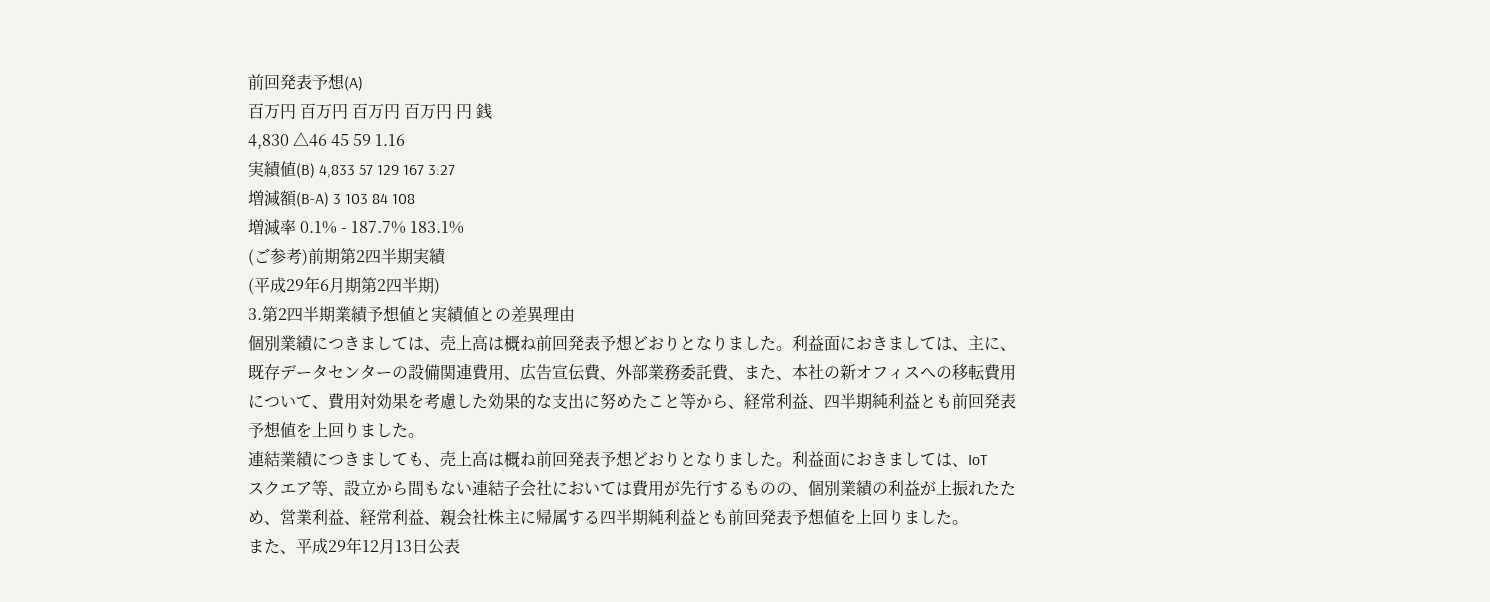前回発表予想(A)
百万円 百万円 百万円 百万円 円 銭
4,830 △46 45 59 1.16
実績値(B) 4,833 57 129 167 3.27
増減額(B-A) 3 103 84 108
増減率 0.1% - 187.7% 183.1%
(ご参考)前期第2四半期実績
(平成29年6月期第2四半期)
3.第2四半期業績予想値と実績値との差異理由
個別業績につきましては、売上高は概ね前回発表予想どおりとなりました。利益面におきましては、主に、
既存データセンターの設備関連費用、広告宣伝費、外部業務委託費、また、本社の新オフィスへの移転費用
について、費用対効果を考慮した効果的な支出に努めたこと等から、経常利益、四半期純利益とも前回発表
予想値を上回りました。
連結業績につきましても、売上高は概ね前回発表予想どおりとなりました。利益面におきましては、IoT
スクエア等、設立から間もない連結子会社においては費用が先行するものの、個別業績の利益が上振れたた
め、営業利益、経常利益、親会社株主に帰属する四半期純利益とも前回発表予想値を上回りました。
また、平成29年12月13日公表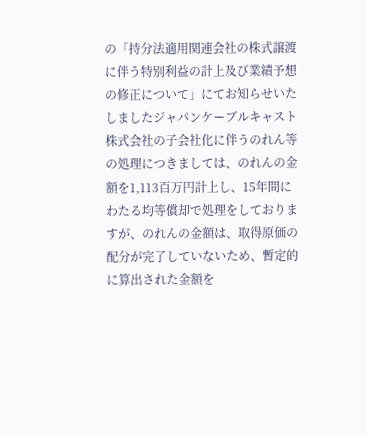の「持分法適用関連会社の株式譲渡に伴う特別利益の計上及び業績予想
の修正について」にてお知らせいたしましたジャパンケーブルキャスト株式会社の子会社化に伴うのれん等
の処理につきましては、のれんの金額を1,113百万円計上し、15年間にわたる均等償却で処理をしておりま
すが、のれんの金額は、取得原価の配分が完了していないため、暫定的に算出された金額を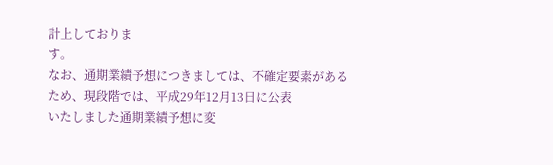計上しておりま
す。
なお、通期業績予想につきましては、不確定要素があるため、現段階では、平成29年12月13日に公表
いたしました通期業績予想に変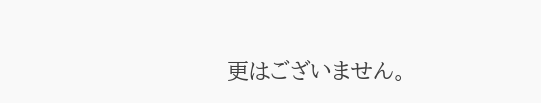更はございません。